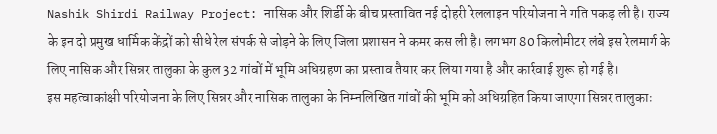Nashik Shirdi Railway Project: नासिक और शिर्डी के बीच प्रस्तावित नई दोहरी रेललाइन परियोजना ने गति पकड़ ली है। राज्य के इन दो प्रमुख धार्मिक केंद्रों को सीधे रेल संपर्क से जोड़ने के लिए जिला प्रशासन ने कमर कस ली है। लगभग 80 किलोमीटर लंबे इस रेलमार्ग के लिए नासिक और सिन्नर तालुका के कुल 32 गांवों में भूमि अधिग्रहण का प्रस्ताव तैयार कर लिया गया है और कार्रवाई शुरू हो गई है।
इस महत्वाकांक्षी परियोजना के लिए सिन्नर और नासिक तालुका के निम्नलिखित गांवों की भूमि को अधिग्रहित किया जाएगा सिन्नर तालुकाः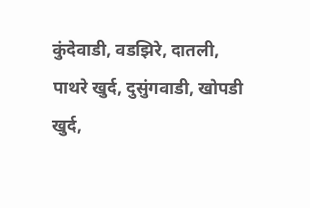कुंदेवाडी, वडझिरे, दातली, पाथरे खुर्द, दुसुंगवाडी, खोपडी खुर्द,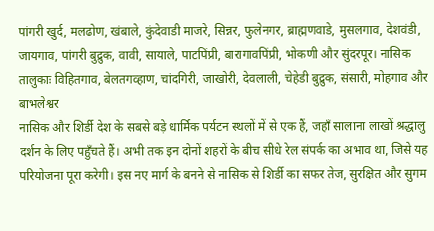पांगरी खुर्द, मलढोण, खंबाले, कुंदेवाडी माजरे, सिन्नर, फुलेनगर, ब्राह्मणवाडे, मुसलगाव, देशवंडी, जायगाव, पांगरी बुद्रुक, वावी, सायाले, पाटपिंप्री, बारागावपिंप्री, भोकणी और सुंदरपूर। नासिक तालुकाः विहितगाव, बेलतगव्हाण, चांदगिरी, जाखोरी, देवलाली, चेहेडी बुद्रुक, संसारी, मोहगाव और बाभलेश्वर
नासिक और शिर्डी देश के सबसे बड़े धार्मिक पर्यटन स्थलों में से एक हैं, जहाँ सालाना लाखों श्रद्धालु दर्शन के लिए पहुँचते हैं। अभी तक इन दोनों शहरों के बीच सीधे रेल संपर्क का अभाव था, जिसे यह परियोजना पूरा करेगी। इस नए मार्ग के बनने से नासिक से शिर्डी का सफर तेज, सुरक्षित और सुगम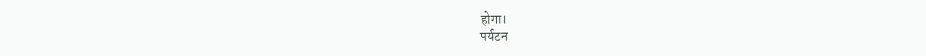होगा।
पर्यटन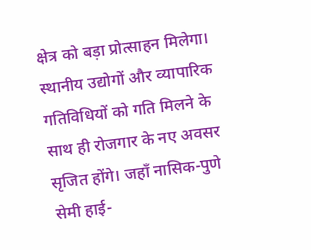क्षेत्र को बड़ा प्रोत्साहन मिलेगा। स्थानीय उद्योगों और व्यापारिक गतिविधियों को गति मिलने के साथ ही रोजगार के नए अवसर सृजित होंगे। जहाँ नासिक-पुणे सेमी हाई-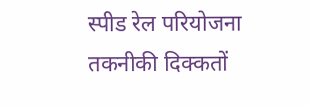स्पीड रेल परियोजना तकनीकी दिक्कतों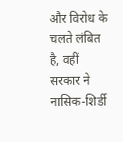और विरोध के चलते लंबित है, वहीं सरकार ने नासिक-शिर्डी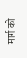मार्ग को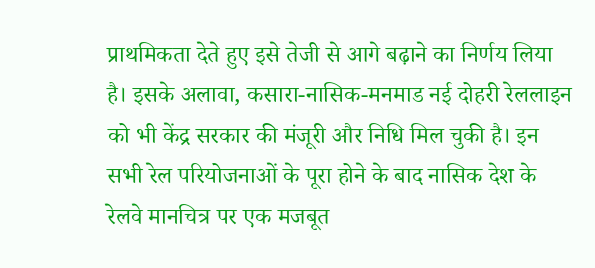प्राथमिकता देते हुए इसे तेजी से आगे बढ़ाने का निर्णय लिया है। इसके अलावा, कसारा-नासिक-मनमाड नई दोहरी रेललाइन को भी केंद्र सरकार की मंजूरी और निधि मिल चुकी है। इन सभी रेल परियोजनाओं के पूरा होने के बाद नासिक देश के रेलवे मानचित्र पर एक मजबूत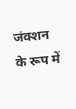जंक्शन के रूप में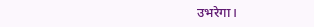उभरेगा।